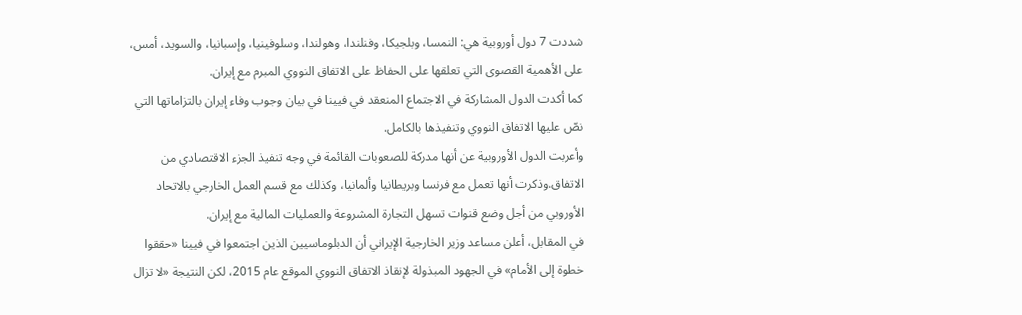شددت 7 دول أوروبية هي: النمسا، وبلجيكا، وفنلندا، وهولندا، وسلوفينيا، وإسبانيا، والسويد، أمس، على الأهمية القصوى التي تعلقها على الحفاظ على الاتفاق النووي المبرم مع إيران.
كما أكدت الدول المشاركة في الاجتماع المنعقد في فيينا في بيان وجوب وفاء إيران بالتزاماتها التي نصّ عليها الاتفاق النووي وتنفيذها بالكامل.
وأعربت الدول الأوروبية عن أنها مدركة للصعوبات القائمة في وجه تنفيذ الجزء الاقتصادي من الاتفاق.وذكرت أنها تعمل مع فرنسا وبريطانيا وألمانيا، وكذلك مع قسم العمل الخارجي بالاتحاد الأوروبي من أجل وضع قنوات تسهل التجارة المشروعة والعمليات المالية مع إيران.
في المقابل، أعلن مساعد وزير الخارجية الإيراني أن الدبلوماسيين الذين اجتمعوا في فيينا «حققوا خطوة إلى الأمام» في الجهود المبذولة لإنقاذ الاتفاق النووي الموقع عام 2015، لكن النتيجة «لا تزال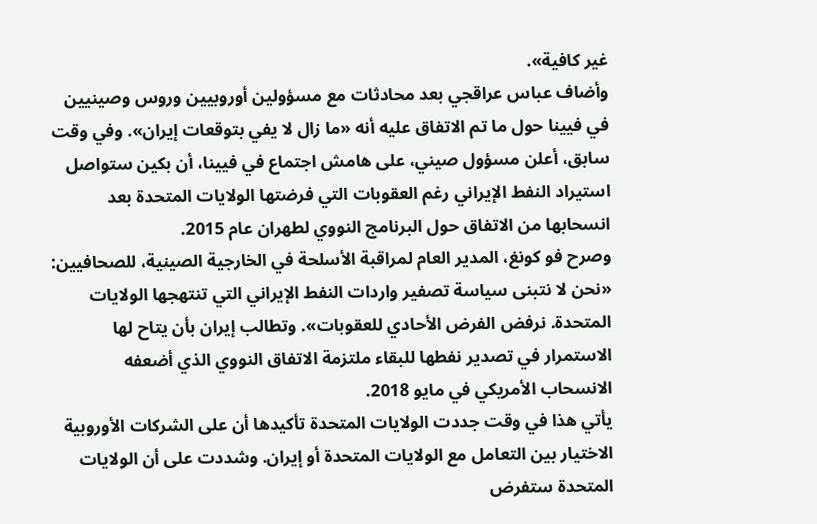غير كافية».
وأضاف عباس عراقجي بعد محادثات مع مسؤولين أوروبيين وروس وصينيين في فيينا حول ما تم الاتفاق عليه أنه «ما زال لا يفي بتوقعات إيران». وفي وقت سابق، أعلن مسؤول صيني، على هامش اجتماع في فيينا، أن بكين ستواصل استيراد النفط الإيراني رغم العقوبات التي فرضتها الولايات المتحدة بعد انسحابها من الاتفاق حول البرنامج النووي لطهران عام 2015.
وصرح فو كونغ، المدير العام لمراقبة الأسلحة في الخارجية الصينية، للصحافيين: «نحن لا نتبنى سياسة تصفير واردات النفط الإيراني التي تنتهجها الولايات المتحدة. نرفض الفرض الأحادي للعقوبات». وتطالب إيران بأن يتاح لها الاستمرار في تصدير نفطها للبقاء ملتزمة الاتفاق النووي الذي أضعفه الانسحاب الأمريكي في مايو 2018.
يأتي هذا في وقت جددت الولايات المتحدة تأكيدها أن على الشركات الأوروبية الاختيار بين التعامل مع الولايات المتحدة أو إيران. وشددت على أن الولايات المتحدة ستفرض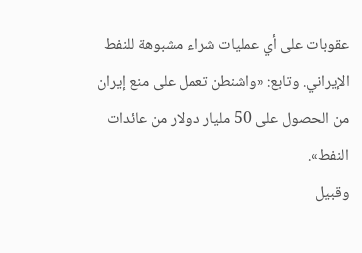عقوبات على أي عمليات شراء مشبوهة للنفط الإيراني. وتابع: «واشنطن تعمل على منع إيران من الحصول على 50 مليار دولار من عائدات النفط».
وقبيل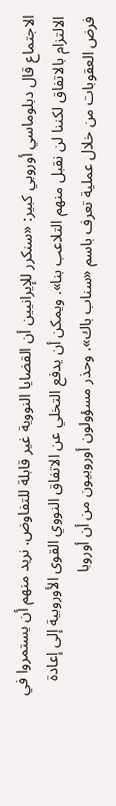الاجتماع قال دبلوماسي أوروبي كبير: «سنكرر للإيرانيين أن القضايا النووية غير قابلة للتفاوض. نريد منهم أن يستمروا في الالتزام بالاتفاق لكننا لن نقبل منهم التلاعب بنا». ويمكن أن يدفع التخلي عن الاتفاق النووي القوى الأوروبية إلى إعادة فرض العقوبات من خلال عملية تعرف باسم «سناب باك». وحذر مسؤولون أوروبيون من أن أوروبا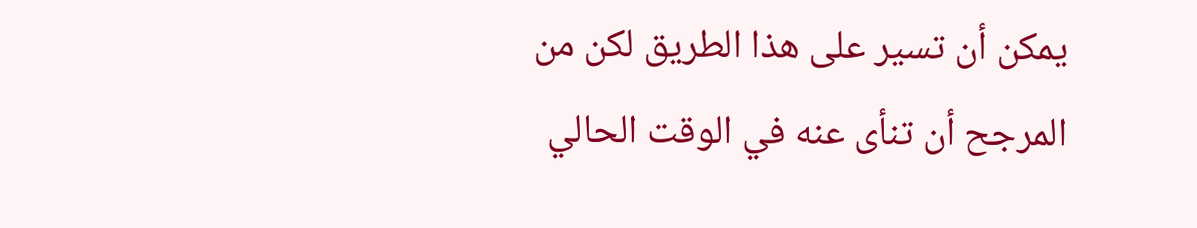يمكن أن تسير على هذا الطريق لكن من المرجح أن تنأى عنه في الوقت الحالي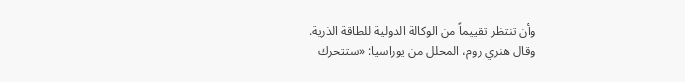وأن تنتظر تقييماً من الوكالة الدولية للطاقة الذرية.
وقال هنري روم، المحلل من يوراسيا: «ستتحرك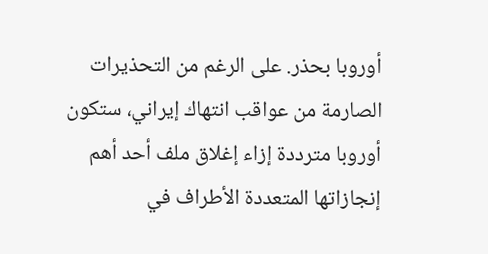أوروبا بحذر. على الرغم من التحذيرات الصارمة من عواقب انتهاك إيراني، ستكون أوروبا مترددة إزاء إغلاق ملف أحد أهم إنجازاتها المتعددة الأطراف في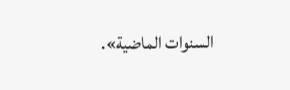السنوات الماضية».